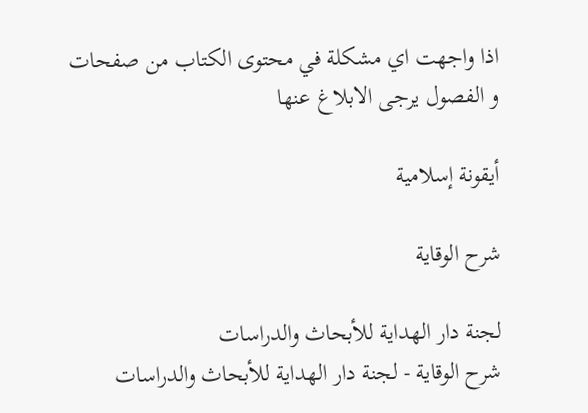اذا واجهت اي مشكلة في محتوى الكتاب من صفحات و الفصول يرجى الابلاغ عنها

أيقونة إسلامية

شرح الوقاية

لجنة دار الهداية للأبحاث والدراسات
شرح الوقاية - لجنة دار الهداية للأبحاث والدراسات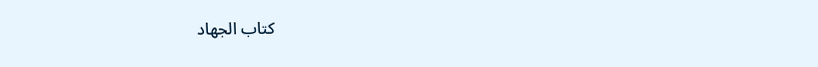كتاب الجهاد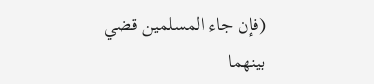(فإن جاء المسلمين قضي بينهما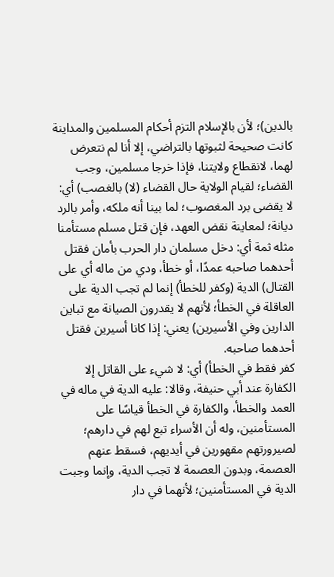بالدين)؛ لأن بالإسلام التزم أحكام المسلمين والمداينة كانت صحيحة لثبوتها بالتراضي، إلا أنا لم نتعرض لهما، لانقطاع ولايتنا، فإذا خرجا مسلمين، وجب القضاء؛ لقيام الولاية حال القضاء (لا) بالغصب) أي: لا يقضى برد المغصوب؛ لما بينا أنه ملكه، وأمر بالرد ديانة؛ لمعاينة نقض العهد، فإن قتل مسلم مستأمنا مثله ثمة أي: دخل مسلمان دار الحرب بأمان فقتل أحدهما صاحبه عمدًا، أو خطأ، ودي من ماله أي على القتال) الدية (وكفر للخطأ) إنما لم تجب الدية على العاقلة في الخطأ؛ لأنهم لا يقدرون الصيانة مع تباين الدارين وفي الأسيرين) يعني: إذا كانا أسيرين فقتل أحدهما صاحبه.
كفر فقط في الخطأ) أي: لا شيء على القاتل إلا الكفارة عند أبي حنيفة، وقالا: عليه الدية في ماله في العمد والخطأ، والكفارة في الخطأ قياسًا على المستأمنين، وله أن الأسراء تبع لهم في دارهم؛ لصيرورتهم مقهورين في أيديهم، فسقط عنهم العصمة، وبدون العصمة لا تجب الدية، وإنما وجبت الدية في المستأمنين؛ لأنهما في دار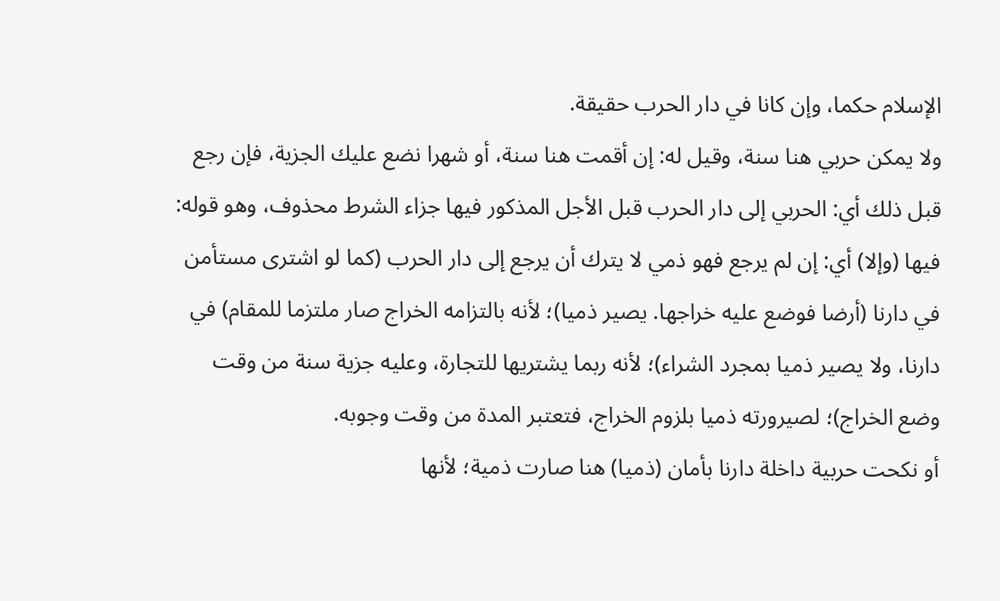الإسلام حكما، وإن كانا في دار الحرب حقيقة.
ولا يمكن حربي هنا سنة، وقيل له: إن أقمت هنا سنة، أو شهرا نضع عليك الجزية، فإن رجع قبل ذلك أي: الحربي إلى دار الحرب قبل الأجل المذكور فيها جزاء الشرط محذوف، وهو قوله: فيها (وإلا) أي: إن لم يرجع فهو ذمي لا يترك أن يرجع إلى دار الحرب (كما لو اشترى مستأمن في دارنا (أرضا فوضع عليه خراجها. يصير ذميا)؛ لأنه بالتزامه الخراج صار ملتزما للمقام) في دارنا، ولا يصير ذميا بمجرد الشراء)؛ لأنه ربما يشتريها للتجارة، وعليه جزية سنة من وقت وضع الخراج)؛ لصيرورته ذميا بلزوم الخراج، فتعتبر المدة من وقت وجوبه.
أو نكحت حربية داخلة دارنا بأمان (ذميا) هنا صارت ذمية؛ لأنها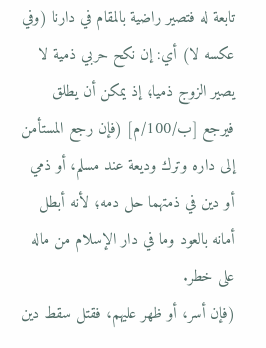تابعة له فتصير راضية بالمقام في دارنا (وفي عكسه لا) أي: إن نكح حربي ذمية لا يصير الزوج ذميا؛ إذ يمكن أن يطلق فيرجع [ب/100/م] (فإن رجع المستأمن إلى داره وترك وديعة عند مسلم، أو ذمي أو دين في ذمتهما حل دمه؛ لأنه أبطل أمانه بالعود وما في دار الإسلام من ماله على خطر.
(فإن أسر، أو ظهر عليهم، فقتل سقط دين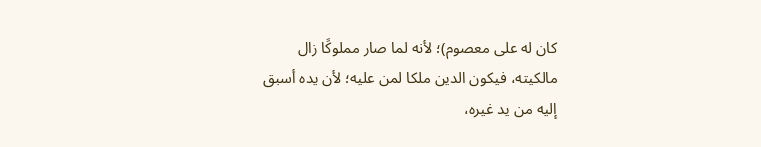كان له على معصوم)؛ لأنه لما صار مملوكًا زال مالكيته، فيكون الدين ملكا لمن عليه؛ لأن يده أسبق إليه من يد غيره،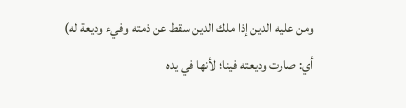ومن عليه الدين إذا ملك الدين سقط عن ذمته وفيء وديعة له) أي: صارت وديعته فينا؛ لأنها في يده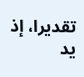تقديرا، إذ يد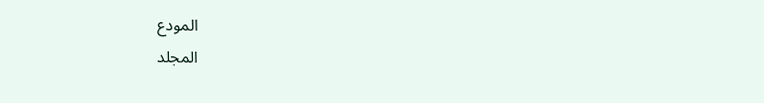المودع
المجلد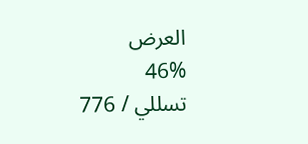العرض
46%
تسللي / 776